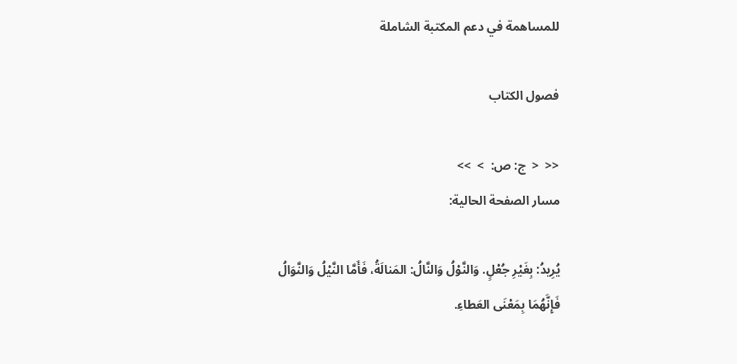للمساهمة في دعم المكتبة الشاملة

فصول الكتاب

<<  <  ج: ص:  >  >>
مسار الصفحة الحالية:

يُرِيدُ: بِغَيْرِ جُعْلٍ. وَالنَّوْلُ وَالنَّالُ: المَنالَةُ، فَأَمَّا النَّيْلُ وَالنَّوَالُ فَإِنَّهُمَا بِمَعْنَى العَطاءِ.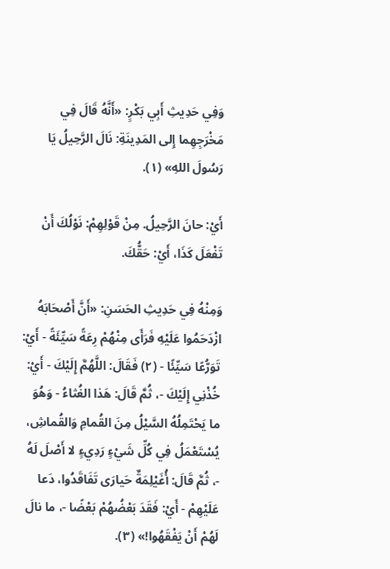وَفِي حَدِيثِ أَبِي بَكْرٍ: «أَنَّهُ قَالَ فِي مَخْرَجِهِما إِلى المَدِينَةِ: نَالَ الرَّحِيلُ يَا رَسُولَ اللهِ» (١).

أَيْ: حانَ الرَّحِيلُ. مِنْ قَوْلِهِمْ: نَوْلُكَ أَنْ تَفْعَلَ كَذَا، أَيْ: حَقُّكَ.

وَمِنْهُ فِي حَدِيثِ الحَسَنِ: «أَنَّ أَصْحَابَهُ ازْدَحَمُوا عَلَيْهِ فَرَأَى مِنْهُمْ رِعَةً سَيِّئَةً - أَيْ: تَوَرُّعًا سَيِّئًا - (٢) فَقَالَ: اللَّهُمَّ إِلَيْكَ - أَيْ: خُذْنِي إِلَيْكَ -، ثُمَّ قَالَ: هَذا الغُثاءُ - وَهُوَ ما يَحْتَمِلُهُ السَّيْلُ مِنَ القُمامِ وَالقُماشِ، يُسْتَعْمَلُ فِي كُلِّ شَيْءٍ رَدِيءٍ لا أَصْلَ لَهُ -، ثُمَّ قَالَ: أُغَيْلِمَةٌ حَيارَى تَفَاقَدُوا، دَعا عَلَيْهِمْ - أَيْ: فَقَدَ بَعْضُهُمْ بَعْضًا -، ما نالَ لَهُمْ أَنْ يَفْقَهُوا!» (٣).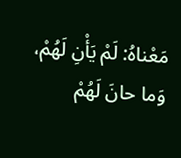مَعْناهُ: لَمْ يَأْنِ لَهُمْ، وَما حانَ لَهُمْ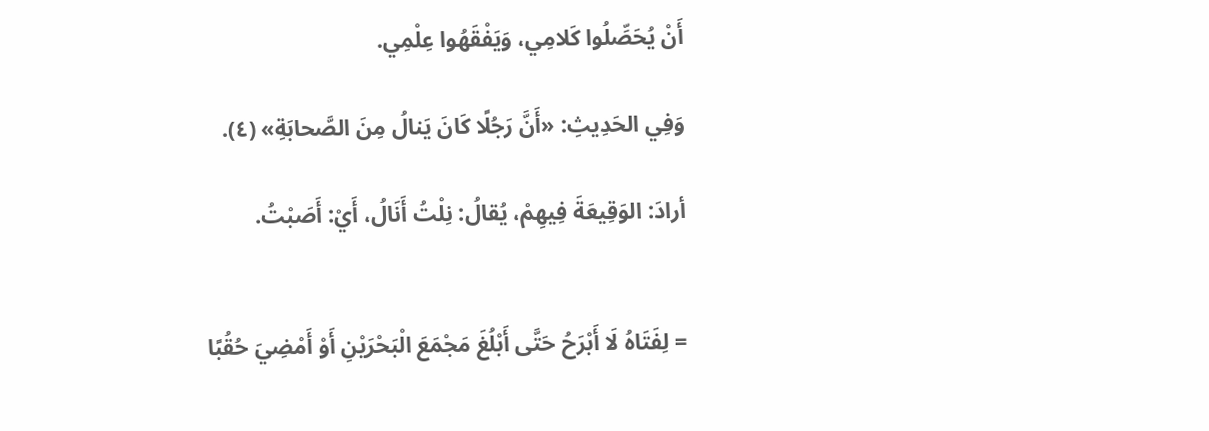أَنْ يُحَصِّلُوا كَلامِي، وَيَفْقَهُوا عِلْمِي.

وَفِي الحَدِيثِ: «أَنَّ رَجُلًا كَانَ يَنالُ مِنَ الصَّحابَةِ» (٤).

أرادَ: الوَقِيعَةَ فِيهِمْ، يُقالُ: نِلْتُ أَنَالُ، أَيْ: أَصَبْتُ.


= لِفَتَاهُ لَا أَبْرَحُ حَتَّى أَبْلُغَ مَجْمَعَ الْبَحْرَيْنِ أَوْ أَمْضِيَ حُقُبًا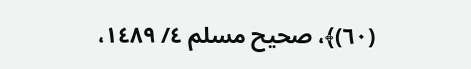(٦٠)﴾، صحيح مسلم ٤/ ١٤٨٩،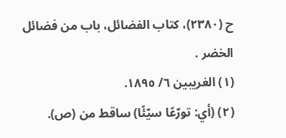ح (٢٣٨٠)، كتاب الفضائل، باب من فضائل الخضر .
(١) الغريبين ٦/ ١٨٩٥.
(٢) (أي: تورّعًا سيّئًا) ساقط من (ص).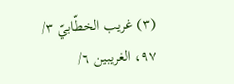(٣) غريب الخطّابيّ ٣/ ٩٧، الغريبين ٦/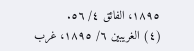١٨٩٥، الفائق ٤/ ٥٦.
(٤) الغريبين ٦/ ١٨٩٥، غرب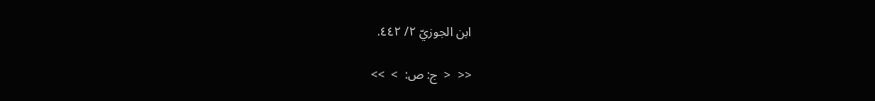ابن الجوزيّ ٢/ ٤٤٢.

<<  <  ج: ص:  >  >>